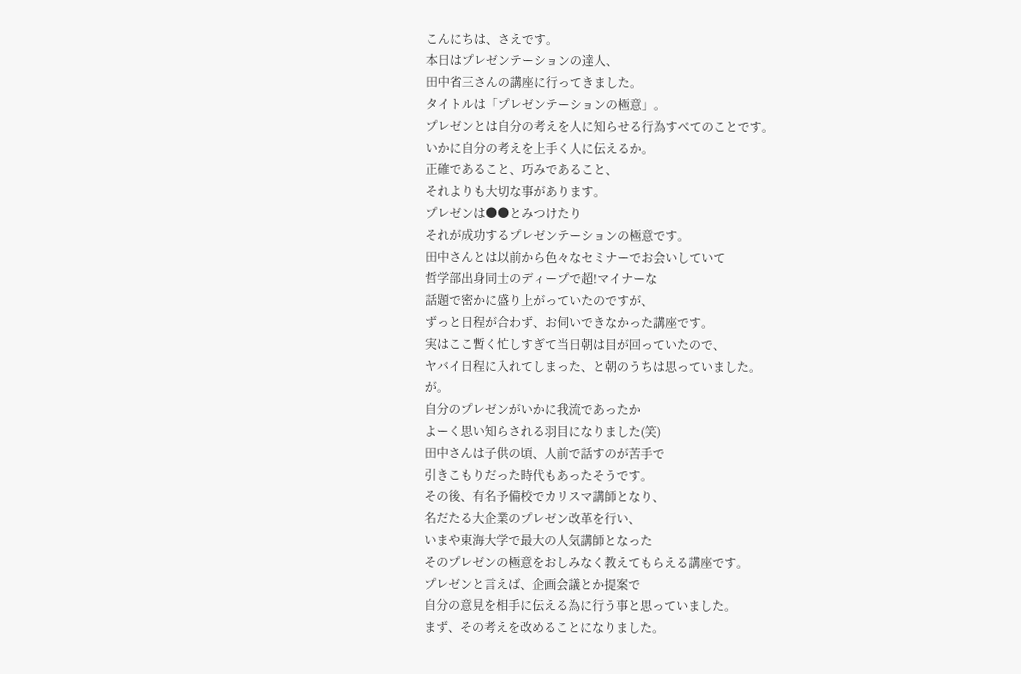こんにちは、さえです。
本日はプレゼンテーションの達人、
田中省三さんの講座に行ってきました。
タイトルは「プレゼンテーションの極意」。
プレゼンとは自分の考えを人に知らせる行為すべてのことです。
いかに自分の考えを上手く人に伝えるか。
正確であること、巧みであること、
それよりも大切な事があります。
プレゼンは●●とみつけたり
それが成功するプレゼンテーションの極意です。
田中さんとは以前から色々なセミナーでお会いしていて
哲学部出身同士のディープで超!マイナーな
話題で密かに盛り上がっていたのですが、
ずっと日程が合わず、お伺いできなかった講座です。
実はここ暫く忙しすぎて当日朝は目が回っていたので、
ヤバイ日程に入れてしまった、と朝のうちは思っていました。
が。
自分のプレゼンがいかに我流であったか
よーく思い知らされる羽目になりました(笑)
田中さんは子供の頃、人前で話すのが苦手で
引きこもりだった時代もあったそうです。
その後、有名予備校でカリスマ講師となり、
名だたる大企業のプレゼン改革を行い、
いまや東海大学で最大の人気講師となった
そのプレゼンの極意をおしみなく教えてもらえる講座です。
プレゼンと言えば、企画会議とか提案で
自分の意見を相手に伝える為に行う事と思っていました。
まず、その考えを改めることになりました。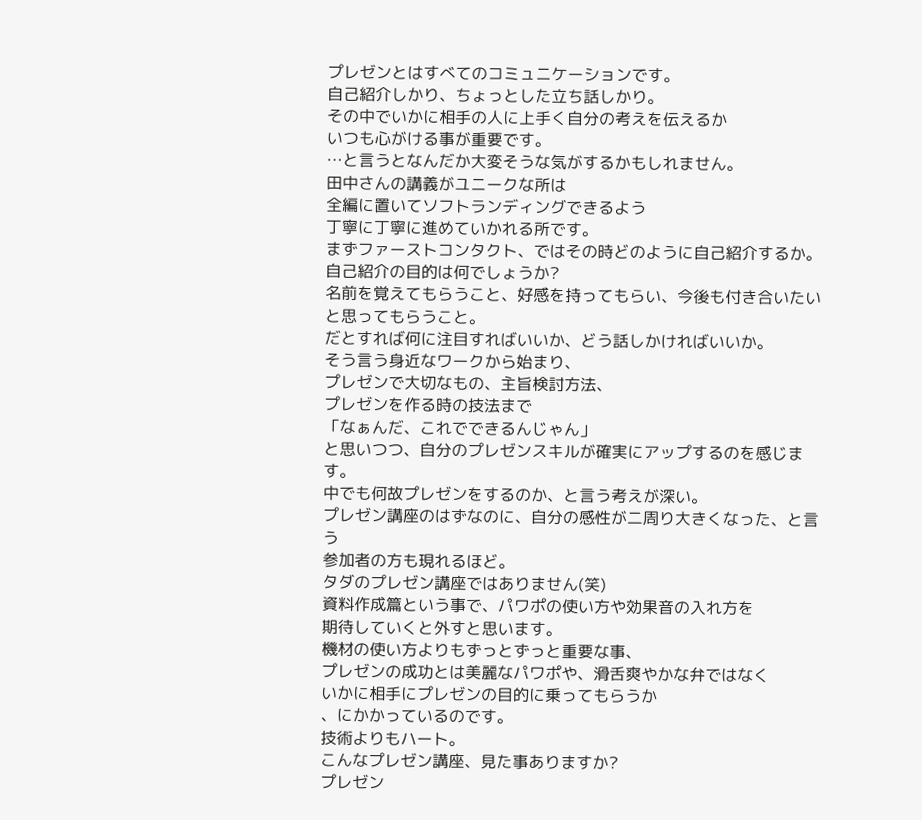プレゼンとはすべてのコミュニケーションです。
自己紹介しかり、ちょっとした立ち話しかり。
その中でいかに相手の人に上手く自分の考えを伝えるか
いつも心がける事が重要です。
…と言うとなんだか大変そうな気がするかもしれません。
田中さんの講義がユニークな所は
全編に置いてソフトランディングできるよう
丁寧に丁寧に進めていかれる所です。
まずファーストコンタクト、ではその時どのように自己紹介するか。
自己紹介の目的は何でしょうか?
名前を覚えてもらうこと、好感を持ってもらい、今後も付き合いたいと思ってもらうこと。
だとすれば何に注目すればいいか、どう話しかければいいか。
そう言う身近なワークから始まり、
プレゼンで大切なもの、主旨検討方法、
プレゼンを作る時の技法まで
「なぁんだ、これでできるんじゃん」
と思いつつ、自分のプレゼンスキルが確実にアップするのを感じます。
中でも何故プレゼンをするのか、と言う考えが深い。
プレゼン講座のはずなのに、自分の感性が二周り大きくなった、と言う
参加者の方も現れるほど。
タダのプレゼン講座ではありません(笑)
資料作成篇という事で、パワポの使い方や効果音の入れ方を
期待していくと外すと思います。
機材の使い方よりもずっとずっと重要な事、
プレゼンの成功とは美麗なパワポや、滑舌爽やかな弁ではなく
いかに相手にプレゼンの目的に乗ってもらうか
、にかかっているのです。
技術よりもハート。
こんなプレゼン講座、見た事ありますか?
プレゼン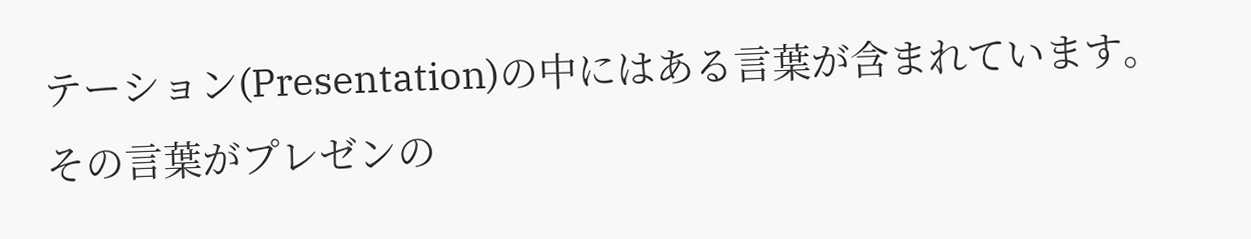テーション(Presentation)の中にはある言葉が含まれています。
その言葉がプレゼンの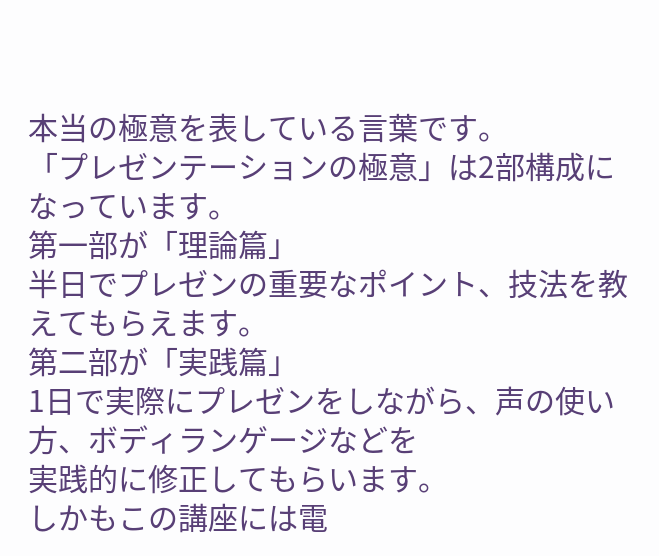本当の極意を表している言葉です。
「プレゼンテーションの極意」は2部構成になっています。
第一部が「理論篇」
半日でプレゼンの重要なポイント、技法を教えてもらえます。
第二部が「実践篇」
1日で実際にプレゼンをしながら、声の使い方、ボディランゲージなどを
実践的に修正してもらいます。
しかもこの講座には電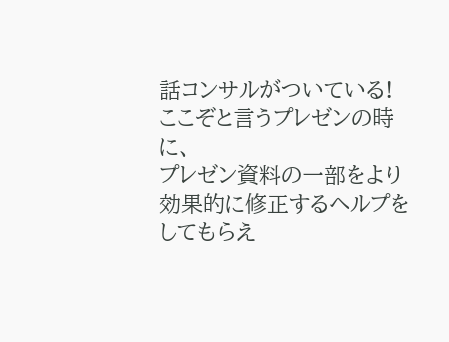話コンサルがついている!
ここぞと言うプレゼンの時に、
プレゼン資料の一部をより効果的に修正するヘルプをしてもらえ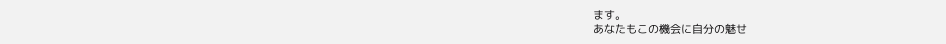ます。
あなたもこの機会に自分の魅せ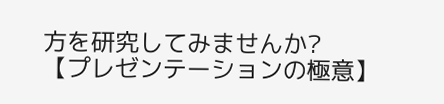方を研究してみませんか?
【プレゼンテーションの極意】